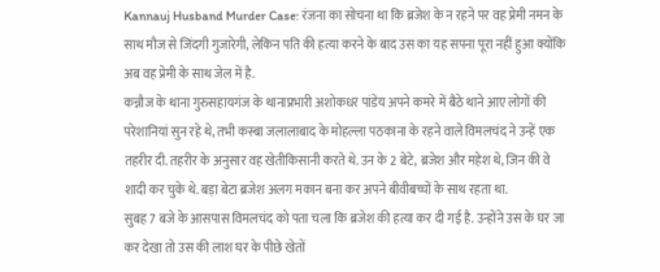Kannauj Husband Murder Case: रंजना का सोचना था कि ब्रजेश के न रहने पर वह प्रेमी नमन के साथ मौज से जिंदगी गुजारेगी, लेकिन पति की हत्या करने के बाद उस का यह सपना पूरा नहीं हुआ क्योंकि अब वह प्रेमी के साथ जेल में है.
कन्नौज के थाना गुरुसहायगंज के थानाप्रभारी अशोकधर पांडेय अपने कमरे में बैठे थाने आए लोगों की परेशानियां सुन रहे थे, तभी कस्बा जलालाबाद के मोहल्ला पठकाना के रहने वाले विमलचंद ने उन्हें एक तहरीर दी. तहरीर के अनुसार वह खेतीकिसानी करते थे. उन के 2 बेटे, ब्रजेश और महेश थे, जिन की वे शादी कर चुके थे. बड़ा बेटा ब्रजेश अलग मकान बना कर अपने बीवीबच्चों के साथ रहता था.
सुबह 7 बजे के आसपास विमलचंद को पता चला कि ब्रजेश की हत्या कर दी गई है. उन्होंने उस के घर जा कर देखा तो उस की लाश घर के पीछे खेतों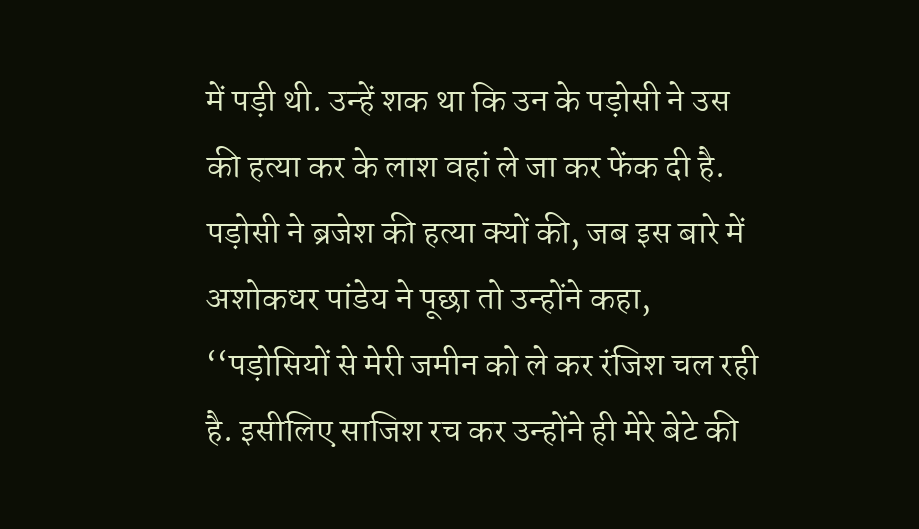में पड़ी थी. उन्हें शक था कि उन के पड़ोसी ने उस की हत्या कर के लाश वहां ले जा कर फेंक दी है. पड़ोसी ने ब्रजेश की हत्या क्यों की, जब इस बारे में अशोकधर पांडेय ने पूछा तो उन्होंने कहा, ‘‘पड़ोसियों से मेरी जमीन को ले कर रंजिश चल रही है. इसीलिए साजिश रच कर उन्होंने ही मेरे बेटे की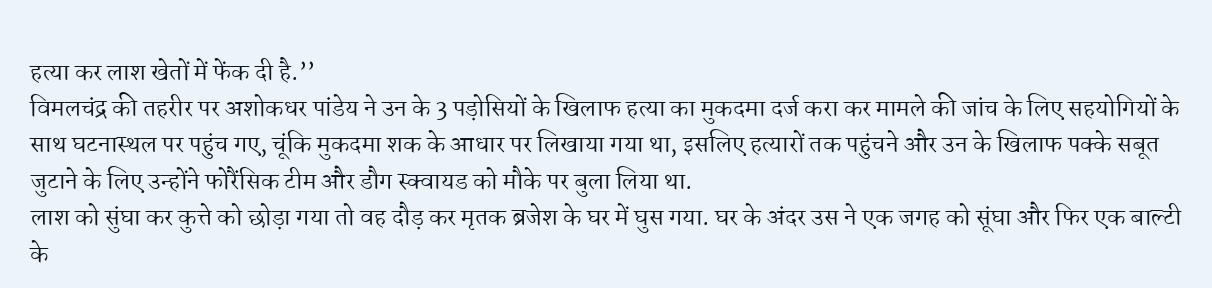हत्या कर लाश खेतों में फेंक दी है.’’
विमलचंद्र की तहरीर पर अशोकधर पांडेय ने उन के 3 पड़ोसियों के खिलाफ हत्या का मुकदमा दर्ज करा कर मामले की जांच के लिए सहयोगियों के साथ घटनास्थल पर पहुंच गए, चूंकि मुकदमा शक के आधार पर लिखाया गया था, इसलिए हत्यारों तक पहुंचने और उन के खिलाफ पक्के सबूत जुटाने के लिए उन्होंने फोरैंसिक टीम और डौग स्क्वायड को मौके पर बुला लिया था.
लाश को सुंघा कर कुत्ते को छोड़ा गया तो वह दौड़ कर मृतक ब्रजेश के घर में घुस गया. घर के अंदर उस ने एक जगह को सूंघा और फिर एक बाल्टी के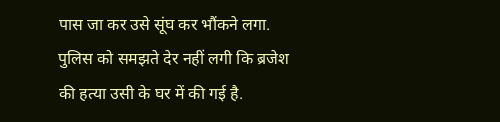पास जा कर उसे सूंघ कर भौंकने लगा. पुलिस को समझते देर नहीं लगी कि ब्रजेश की हत्या उसी के घर में की गई है.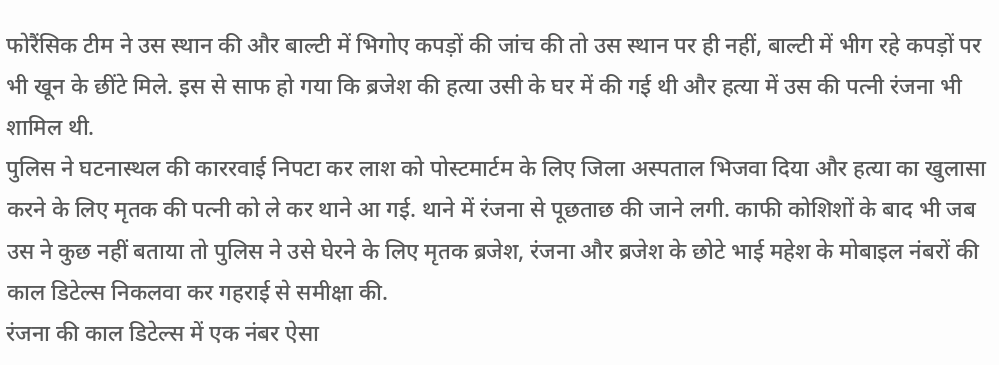फोरैंसिक टीम ने उस स्थान की और बाल्टी में भिगोए कपड़ों की जांच की तो उस स्थान पर ही नहीं, बाल्टी में भीग रहे कपड़ों पर भी खून के छींटे मिले. इस से साफ हो गया कि ब्रजेश की हत्या उसी के घर में की गई थी और हत्या में उस की पत्नी रंजना भी शामिल थी.
पुलिस ने घटनास्थल की काररवाई निपटा कर लाश को पोस्टमार्टम के लिए जिला अस्पताल भिजवा दिया और हत्या का खुलासा करने के लिए मृतक की पत्नी को ले कर थाने आ गई. थाने में रंजना से पूछताछ की जाने लगी. काफी कोशिशों के बाद भी जब उस ने कुछ नहीं बताया तो पुलिस ने उसे घेरने के लिए मृतक ब्रजेश, रंजना और ब्रजेश के छोटे भाई महेश के मोबाइल नंबरों की काल डिटेल्स निकलवा कर गहराई से समीक्षा की.
रंजना की काल डिटेल्स में एक नंबर ऐसा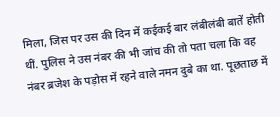मिला, जिस पर उस की दिन में कईकई बार लंबीलंबी बातें होती थीं. पुलिस ने उस नंबर की भी जांच की तो पता चला कि वह नंबर ब्रजेश के पड़ोस में रहने वाले नमन दुबे का था. पूछताछ में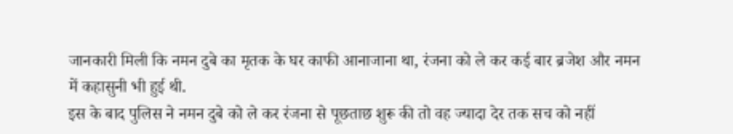जानकारी मिली कि नमन दुबे का मृतक के घर काफी आनाजाना था, रंजना को ले कर कई बार ब्रजेश और नमन में कहासुनी भी हुई थी.
इस के बाद पुलिस ने नमन दुबे को ले कर रंजना से पूछताछ शुरू की तो वह ज्यादा देर तक सच को नहीं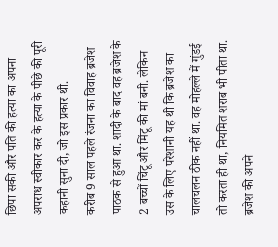छिपा सकी और पति की हत्या का अपना अपराध स्वीकार कर के हत्या के पीछे की पूरी कहानी सुना दी, जो इस प्रकार थी.
करीब 9 साल पहले रंजना का विवाह ब्रजेश पाठक से हुआ था. शादी के बाद वह ब्रजेश के 2 बच्चों चिंटू और मिंटू की मां बनी. लेकिन उस के लिए परेशानी यह थी कि ब्रजेश का चालचलन ठीक नहीं था. वह मोहल्ले में गुंडई तो करता ही था, नियमित शराब भी पीता था.
ब्रजेश की अपने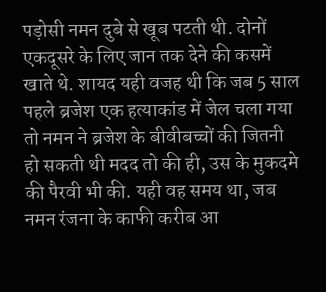पड़ोसी नमन दुबे से खूब पटती थी. दोनों एकदूसरे के लिए जान तक देने की कसमें खाते थे. शायद यही वजह थी कि जब 5 साल पहले ब्रजेश एक हत्याकांड में जेल चला गया तो नमन ने ब्रजेश के बीवीबच्चों की जितनी हो सकती थी मदद तो की ही, उस के मुकदमे की पैरवी भी की. यही वह समय था, जब नमन रंजना के काफी करीब आ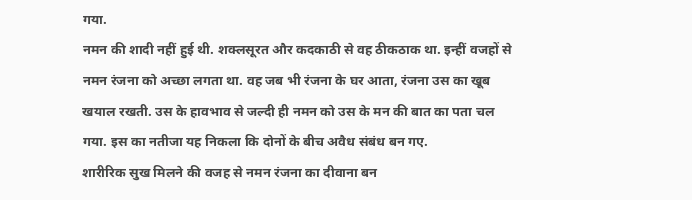गया.
नमन की शादी नहीं हुई थी. शक्लसूरत और कदकाठी से वह ठीकठाक था. इन्हीं वजहों से नमन रंजना को अच्छा लगता था. वह जब भी रंजना के घर आता, रंजना उस का खूब खयाल रखती. उस के हावभाव से जल्दी ही नमन को उस के मन की बात का पता चल गया. इस का नतीजा यह निकला कि दोनों के बीच अवैध संबंध बन गए.
शारीरिक सुख मिलने की वजह से नमन रंजना का दीवाना बन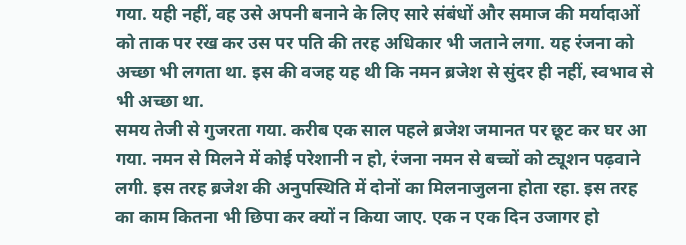गया. यही नहीं, वह उसे अपनी बनाने के लिए सारे संबंधों और समाज की मर्यादाओं को ताक पर रख कर उस पर पति की तरह अधिकार भी जताने लगा. यह रंजना को अच्छा भी लगता था. इस की वजह यह थी कि नमन ब्रजेश से सुंदर ही नहीं, स्वभाव से भी अच्छा था.
समय तेजी से गुजरता गया. करीब एक साल पहले ब्रजेश जमानत पर छूट कर घर आ गया. नमन से मिलने में कोई परेशानी न हो, रंजना नमन से बच्चों को ट्यूशन पढ़वाने लगी. इस तरह ब्रजेश की अनुपस्थिति में दोनों का मिलनाजुलना होता रहा. इस तरह का काम कितना भी छिपा कर क्यों न किया जाए. एक न एक दिन उजागर हो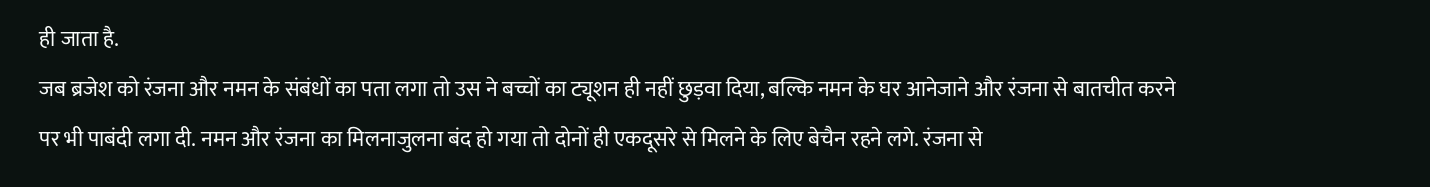ही जाता है.
जब ब्रजेश को रंजना और नमन के संबंधों का पता लगा तो उस ने बच्चों का ट्यूशन ही नहीं छुड़वा दिया, बल्कि नमन के घर आनेजाने और रंजना से बातचीत करने पर भी पाबंदी लगा दी. नमन और रंजना का मिलनाजुलना बंद हो गया तो दोनों ही एकदूसरे से मिलने के लिए बेचैन रहने लगे. रंजना से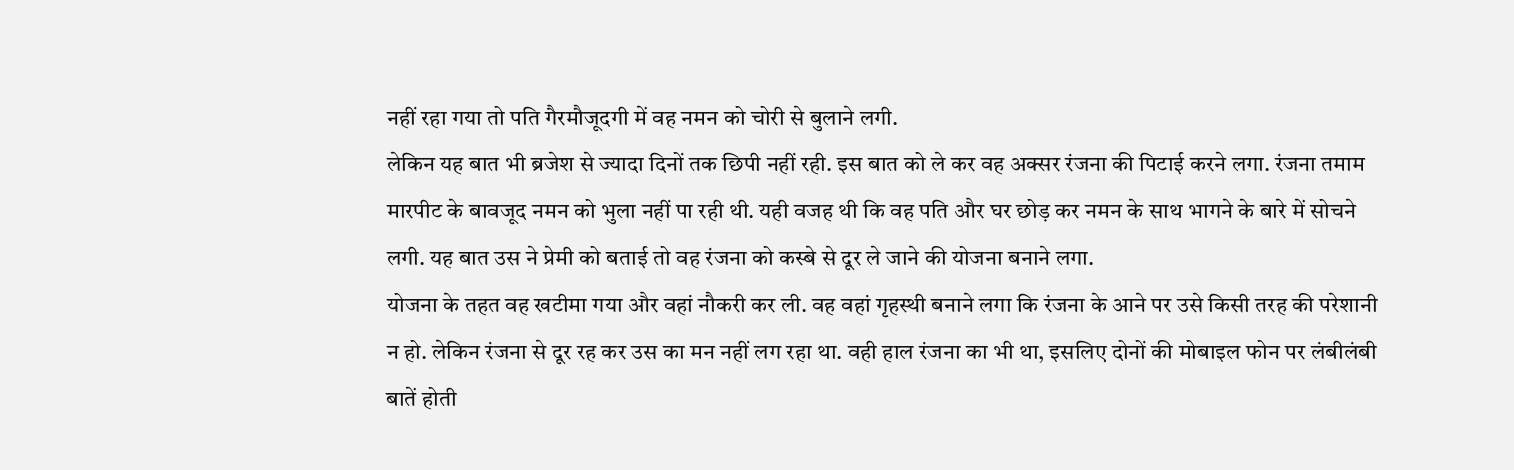नहीं रहा गया तो पति गैरमौजूदगी में वह नमन को चोरी से बुलाने लगी.
लेकिन यह बात भी ब्रजेश से ज्यादा दिनों तक छिपी नहीं रही. इस बात को ले कर वह अक्सर रंजना की पिटाई करने लगा. रंजना तमाम मारपीट के बावजूद नमन को भुला नहीं पा रही थी. यही वजह थी कि वह पति और घर छोड़ कर नमन के साथ भागने के बारे में सोचने लगी. यह बात उस ने प्रेमी को बताई तो वह रंजना को कस्बे से दूर ले जाने की योजना बनाने लगा.
योजना के तहत वह खटीमा गया और वहां नौकरी कर ली. वह वहां गृहस्थी बनाने लगा कि रंजना के आने पर उसे किसी तरह की परेशानी न हो. लेकिन रंजना से दूर रह कर उस का मन नहीं लग रहा था. वही हाल रंजना का भी था, इसलिए दोनों की मोबाइल फोन पर लंबीलंबी बातें होती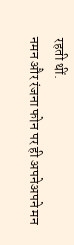रहती थीं.
नमन और रंजना फोन पर ही अपनेअपने मन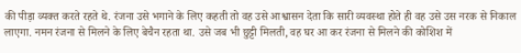की पीड़ा व्यक्त करते रहते थे. रंजना उसे भगाने के लिए कहती तो वह उसे आश्वासन देता कि सारी व्यवस्था होते ही वह उसे उस नरक से निकाल लाएगा. नमन रंजना से मिलने के लिए बेचैन रहता था. उसे जब भी छुट्टी मिलती, वह घर आ कर रंजना से मिलने की कोशिश में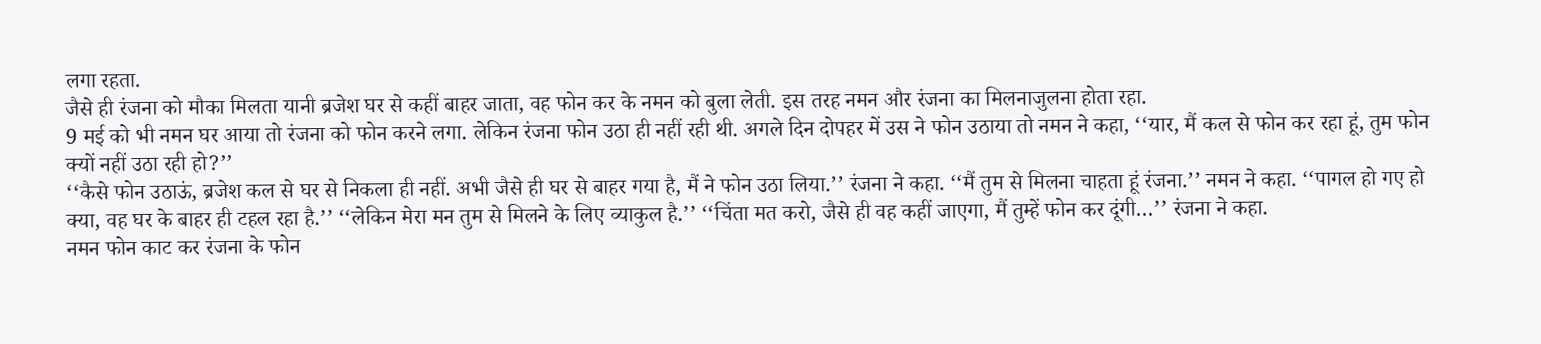लगा रहता.
जैसे ही रंजना को मौका मिलता यानी ब्रजेश घर से कहीं बाहर जाता, वह फोन कर के नमन को बुला लेती. इस तरह नमन और रंजना का मिलनाजुलना होता रहा.
9 मई को भी नमन घर आया तो रंजना को फोन करने लगा. लेकिन रंजना फोन उठा ही नहीं रही थी. अगले दिन दोपहर में उस ने फोन उठाया तो नमन ने कहा, ‘‘यार, मैं कल से फोन कर रहा हूं, तुम फोन क्यों नहीं उठा रही हो?’’
‘‘कैसे फोन उठाऊं, ब्रजेश कल से घर से निकला ही नहीं. अभी जैसे ही घर से बाहर गया है, मैं ने फोन उठा लिया.’’ रंजना ने कहा. ‘‘मैं तुम से मिलना चाहता हूं रंजना.’’ नमन ने कहा. ‘‘पागल हो गए हो क्या, वह घर के बाहर ही टहल रहा है.’’ ‘‘लेकिन मेरा मन तुम से मिलने के लिए व्याकुल है.’’ ‘‘चिंता मत करो, जैसे ही वह कहीं जाएगा, मैं तुम्हें फोन कर दूंगी…’’ रंजना ने कहा.
नमन फोन काट कर रंजना के फोन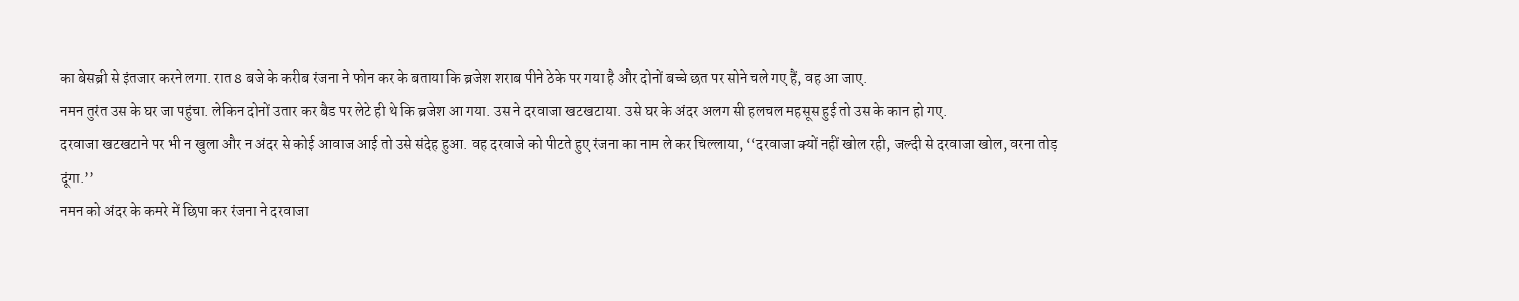का बेसब्री से इंतजार करने लगा. रात 8 बजे के करीब रंजना ने फोन कर के बताया कि ब्रजेश शराब पीने ठेके पर गया है और दोनों बच्चे छत पर सोने चले गए हैं, वह आ जाए.
नमन तुरंत उस के घर जा पहुंचा. लेकिन दोनों उतार कर बैड पर लेटे ही थे कि ब्रजेश आ गया. उस ने दरवाजा खटखटाया. उसे घर के अंदर अलग सी हलचल महसूस हुई तो उस के कान हो गए.
दरवाजा खटखटाने पर भी न खुला और न अंदर से कोई आवाज आई तो उसे संदेह हुआ. वह दरवाजे को पीटते हुए रंजना का नाम ले कर चिल्लाया, ‘‘दरवाजा क्यों नहीं खोल रही, जल्दी से दरवाजा खोल, वरना तोड़ दूंगा.’’
नमन को अंदर के कमरे में छिपा कर रंजना ने दरवाजा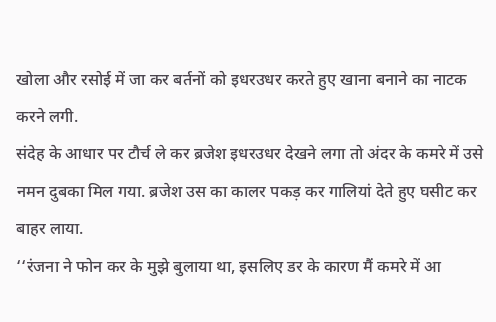खोला और रसोई में जा कर बर्तनों को इधरउधर करते हुए खाना बनाने का नाटक करने लगी.
संदेह के आधार पर टौर्च ले कर ब्रजेश इधरउधर देखने लगा तो अंदर के कमरे में उसे नमन दुबका मिल गया. ब्रजेश उस का कालर पकड़ कर गालियां देते हुए घसीट कर बाहर लाया.
‘‘रंजना ने फोन कर के मुझे बुलाया था, इसलिए डर के कारण मैं कमरे में आ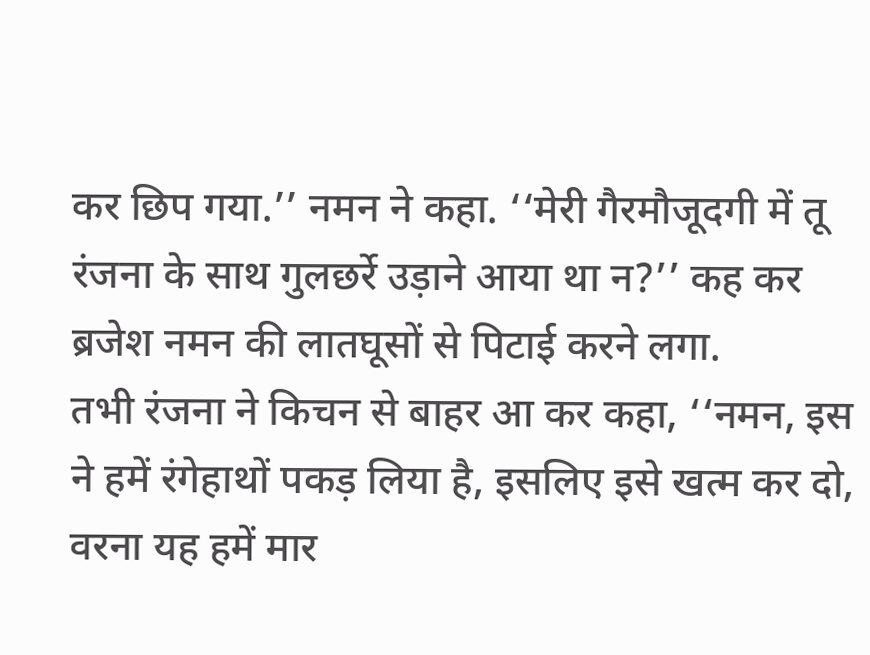कर छिप गया.’’ नमन ने कहा. ‘‘मेरी गैरमौजूदगी में तू रंजना के साथ गुलछर्रे उड़ाने आया था न?’’ कह कर ब्रजेश नमन की लातघूसों से पिटाई करने लगा.
तभी रंजना ने किचन से बाहर आ कर कहा, ‘‘नमन, इस ने हमें रंगेहाथों पकड़ लिया है, इसलिए इसे खत्म कर दो, वरना यह हमें मार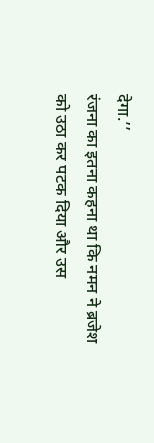देगा.’’
रंजना का इतना कहना था कि नमन ने ब्रजेश को उठा कर पटक दिया और उस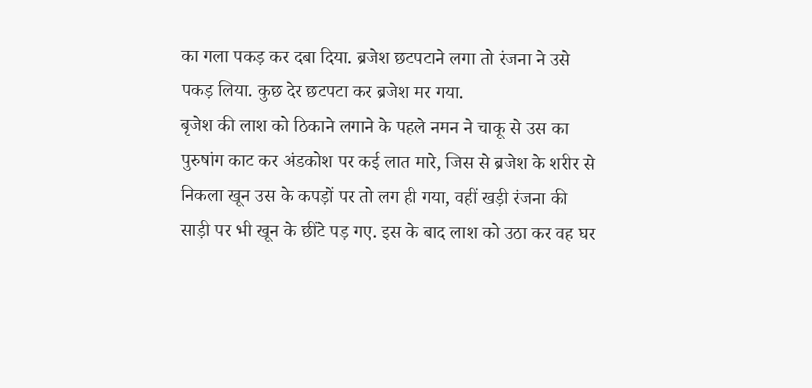का गला पकड़ कर दबा दिया. ब्रजेश छटपटाने लगा तो रंजना ने उसे पकड़ लिया. कुछ देर छटपटा कर ब्रजेश मर गया.
बृजेश की लाश को ठिकाने लगाने के पहले नमन ने चाकू से उस का पुरुषांग काट कर अंडकोश पर कई लात मारे, जिस से ब्रजेश के शरीर से निकला खून उस के कपड़ों पर तो लग ही गया, वहीं खड़ी रंजना की साड़ी पर भी खून के छींटे पड़ गए. इस के बाद लाश को उठा कर वह घर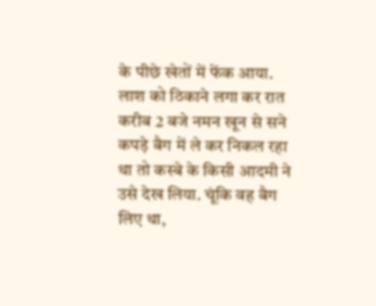के पीछे खेतों में फेंक आया.
लाश को ठिकाने लगा कर रात करीब 2 बजे नमन खून से सने कपड़े बैग में ले कर निकल रहा था तो कस्बे के किसी आदमी ने उसे देख लिया. चूंकि वह बैग लिए था,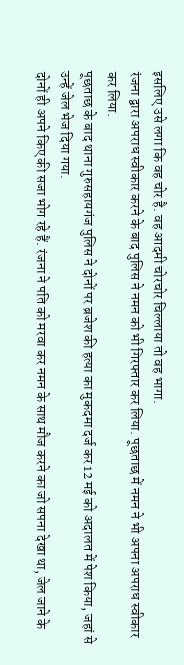इसलिए उसे लगा कि वह चोर है. वह आदमी चोरचोर चिल्लाया तो वह भागा.
रंजना द्वारा अपराध स्वीकार करने के बाद पुलिस ने नमन को भी गिरफ्तार कर लिया. पूछताछ में नमन ने भी अपना अपराध स्वीकार कर लिया.
पूछताछ के बाद थाना गुरुसहायगंज पुलिस ने दोनों पर ब्रजेश की हत्या का मुकदमा दर्ज कर 12 मई को अदालत में पेश किया, जहां से उन्हें जेल भेज दिया गया.
दोनों ही अपने किए की सजा भोग रहे हैं. रंजना ने पति को मरवा कर नमन के साथ मौज करने का जो सपना देखा था, जेल जाने के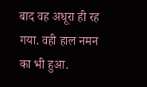बाद वह अधूरा ही रह गया. वही हाल नमन का भी हुआ.